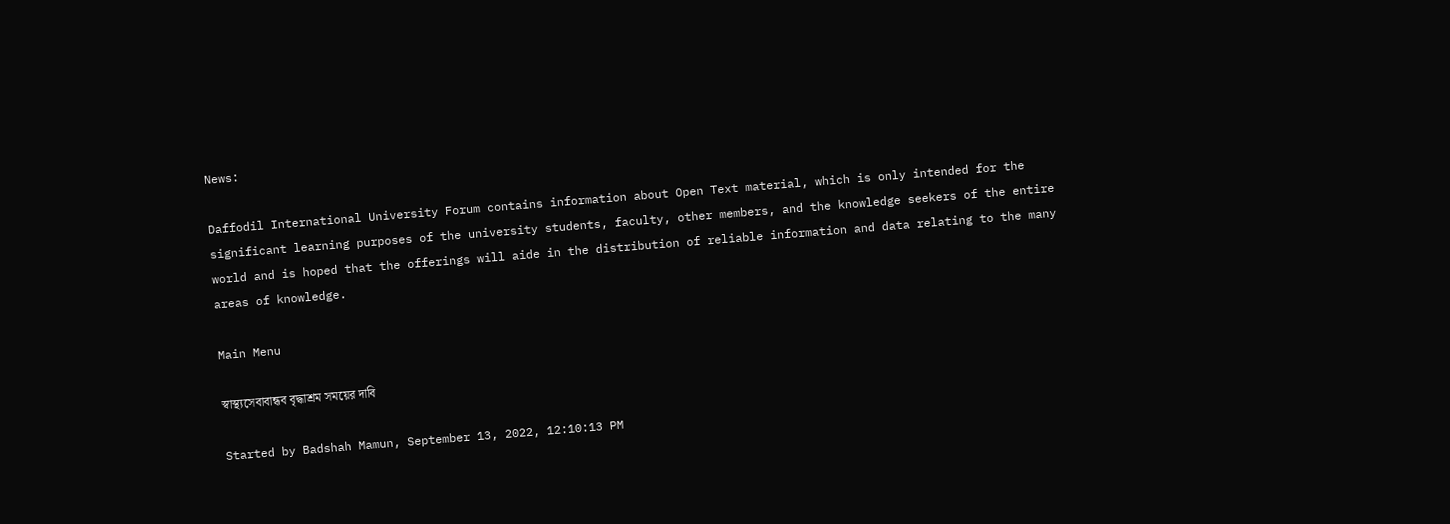News:

Daffodil International University Forum contains information about Open Text material, which is only intended for the significant learning purposes of the university students, faculty, other members, and the knowledge seekers of the entire world and is hoped that the offerings will aide in the distribution of reliable information and data relating to the many areas of knowledge.

Main Menu

স্বাস্থ্যসেবাবান্ধব বৃদ্ধাশ্রম সময়ের দাবি

Started by Badshah Mamun, September 13, 2022, 12:10:13 PM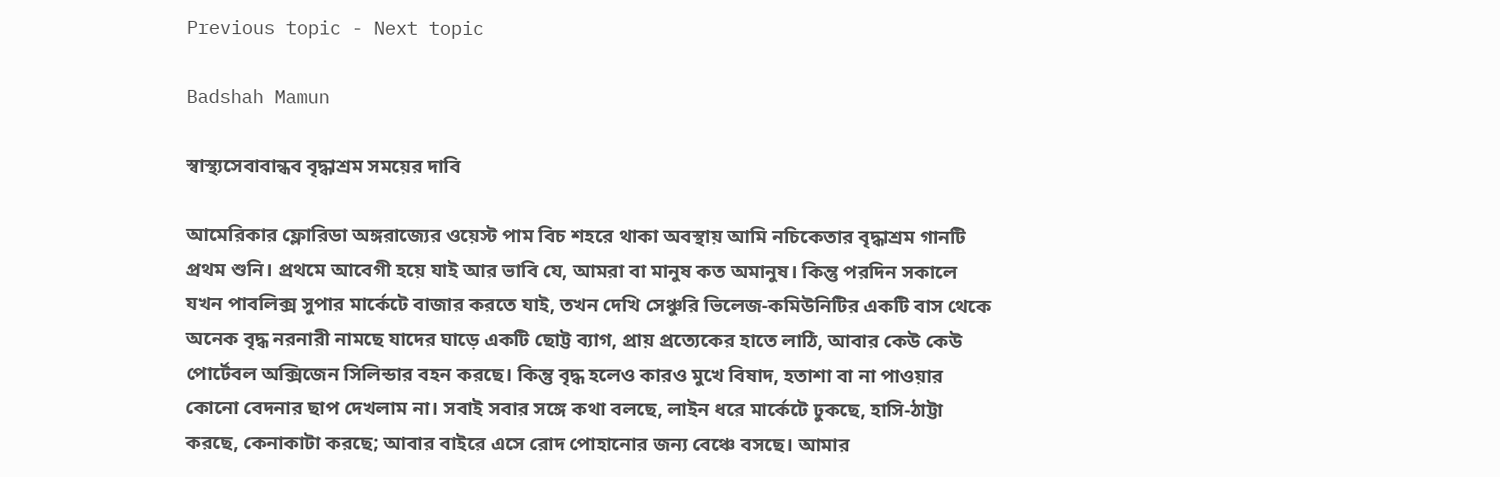Previous topic - Next topic

Badshah Mamun

স্বাস্থ্যসেবাবান্ধব বৃদ্ধাশ্রম সময়ের দাবি

আমেরিকার ফ্লোরিডা অঙ্গরাজ্যের ওয়েস্ট পাম বিচ শহরে থাকা অবস্থায় আমি নচিকেতার বৃদ্ধাশ্রম গানটি প্রথম শুনি। প্রথমে আবেগী হয়ে যাই আর ভাবি যে, আমরা বা মানুষ কত অমানুষ। কিন্তু পরদিন সকালে যখন পাবলিক্স সুপার মার্কেটে বাজার করতে যাই, তখন দেখি সেঞ্চুরি ভিলেজ-কমিউনিটির একটি বাস থেকে অনেক বৃদ্ধ নরনারী নামছে যাদের ঘাড়ে একটি ছোট্ট ব্যাগ, প্রায় প্রত্যেকের হাতে লাঠি, আবার কেউ কেউ পোর্টেবল অক্সিজেন সিলিন্ডার বহন করছে। কিন্তু বৃদ্ধ হলেও কারও মুখে বিষাদ, হতাশা বা না পাওয়ার কোনো বেদনার ছাপ দেখলাম না। সবাই সবার সঙ্গে কথা বলছে, লাইন ধরে মার্কেটে ঢুকছে, হাসি-ঠাট্টা করছে, কেনাকাটা করছে; আবার বাইরে এসে রোদ পোহানোর জন্য বেঞ্চে বসছে। আমার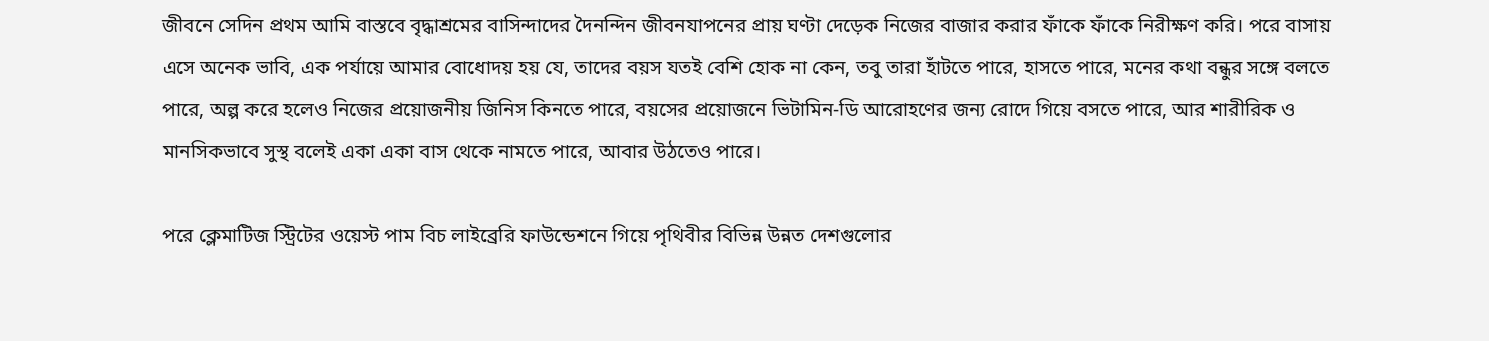জীবনে সেদিন প্রথম আমি বাস্তবে বৃদ্ধাশ্রমের বাসিন্দাদের দৈনন্দিন জীবনযাপনের প্রায় ঘণ্টা দেড়েক নিজের বাজার করার ফাঁকে ফাঁকে নিরীক্ষণ করি। পরে বাসায় এসে অনেক ভাবি, এক পর্যায়ে আমার বোধোদয় হয় যে, তাদের বয়স যতই বেশি হোক না কেন, তবু তারা হাঁটতে পারে, হাসতে পারে, মনের কথা বন্ধুর সঙ্গে বলতে পারে, অল্প করে হলেও নিজের প্রয়োজনীয় জিনিস কিনতে পারে, বয়সের প্রয়োজনে ভিটামিন-ডি আরোহণের জন্য রোদে গিয়ে বসতে পারে, আর শারীরিক ও মানসিকভাবে সুস্থ বলেই একা একা বাস থেকে নামতে পারে, আবার উঠতেও পারে।

পরে ক্লেমাটিজ স্ট্রিটের ওয়েস্ট পাম বিচ লাইব্রেরি ফাউন্ডেশনে গিয়ে পৃথিবীর বিভিন্ন উন্নত দেশগুলোর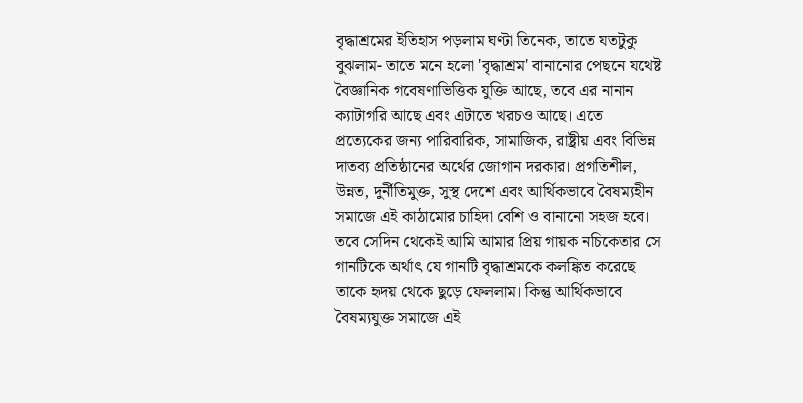বৃদ্ধাশ্রমের ইতিহাস পড়লাম ঘণ্টা তিনেক, তাতে যতটুকু বুঝলাম- তাতে মনে হলো 'বৃদ্ধাশ্রম' বানানোর পেছনে যথেষ্ট বৈজ্ঞানিক গবেষণাভিত্তিক যুক্তি আছে, তবে এর নানান ক্যাটাগরি আছে এবং এটাতে খরচও আছে। এতে প্রত্যেকের জন্য পারিবারিক, সামাজিক, রাষ্ট্রীয় এবং বিভিন্ন দাতব্য প্রতিষ্ঠানের অর্থের জোগান দরকার। প্রগতিশীল, উন্নত, দুর্নীতিমুক্ত, সুস্থ দেশে এবং আর্থিকভাবে বৈষম্যহীন সমাজে এই কাঠামোর চাহিদা বেশি ও বানানো সহজ হবে। তবে সেদিন থেকেই আমি আমার প্রিয় গায়ক নচিকেতার সে গানটিকে অর্থাৎ যে গানটি বৃদ্ধাশ্রমকে কলঙ্কিত করেছে তাকে হৃদয় থেকে ছুড়ে ফেললাম। কিন্তু আর্থিকভাবে বৈষম্যযুক্ত সমাজে এই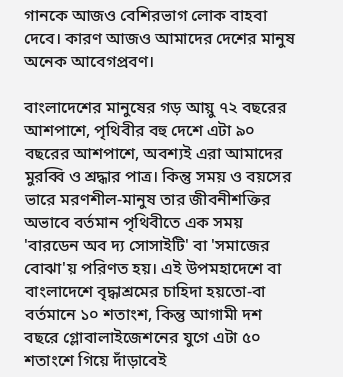গানকে আজও বেশিরভাগ লোক বাহবা দেবে। কারণ আজও আমাদের দেশের মানুষ অনেক আবেগপ্রবণ।

বাংলাদেশের মানুষের গড় আয়ু ৭২ বছরের আশপাশে, পৃথিবীর বহু দেশে এটা ৯০ বছরের আশপাশে, অবশ্যই এরা আমাদের মুরব্বি ও শ্রদ্ধার পাত্র। কিন্তু সময় ও বয়সের ভারে মরণশীল-মানুষ তার জীবনীশক্তির অভাবে বর্তমান পৃথিবীতে এক সময় 'বারডেন অব দ্য সোসাইটি' বা 'সমাজের বোঝা'য় পরিণত হয়। এই উপমহাদেশে বা বাংলাদেশে বৃদ্ধাশ্রমের চাহিদা হয়তো-বা বর্তমানে ১০ শতাংশ, কিন্তু আগামী দশ বছরে গ্লোবালাইজেশনের যুগে এটা ৫০ শতাংশে গিয়ে দাঁড়াবেই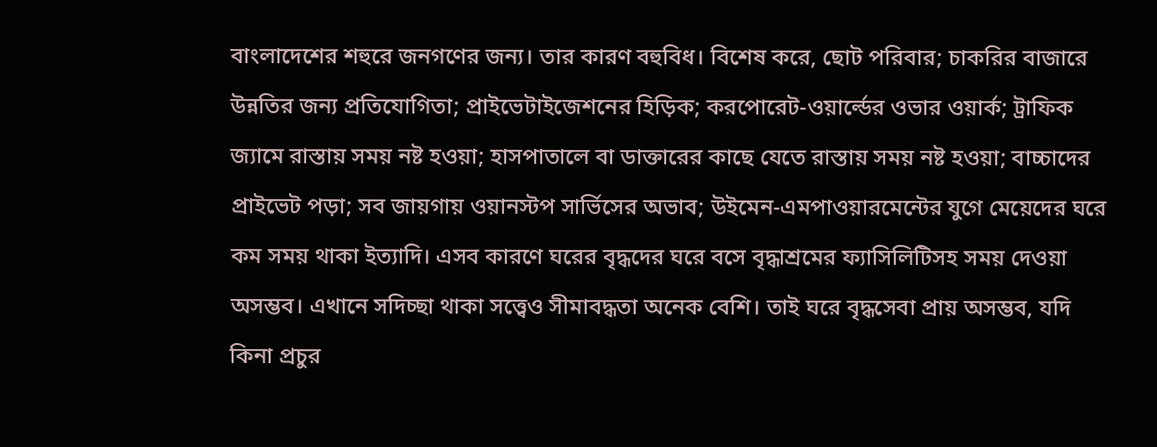বাংলাদেশের শহুরে জনগণের জন্য। তার কারণ বহুবিধ। বিশেষ করে, ছোট পরিবার; চাকরির বাজারে উন্নতির জন্য প্রতিযোগিতা; প্রাইভেটাইজেশনের হিড়িক; করপোরেট-ওয়ার্ল্ডের ওভার ওয়ার্ক; ট্রাফিক জ্যামে রাস্তায় সময় নষ্ট হওয়া; হাসপাতালে বা ডাক্তারের কাছে যেতে রাস্তায় সময় নষ্ট হওয়া; বাচ্চাদের প্রাইভেট পড়া; সব জায়গায় ওয়ানস্টপ সার্ভিসের অভাব; উইমেন-এমপাওয়ারমেন্টের যুগে মেয়েদের ঘরে কম সময় থাকা ইত্যাদি। এসব কারণে ঘরের বৃদ্ধদের ঘরে বসে বৃদ্ধাশ্রমের ফ্যাসিলিটিসহ সময় দেওয়া অসম্ভব। এখানে সদিচ্ছা থাকা সত্ত্বেও সীমাবদ্ধতা অনেক বেশি। তাই ঘরে বৃদ্ধসেবা প্রায় অসম্ভব, যদি কিনা প্রচুর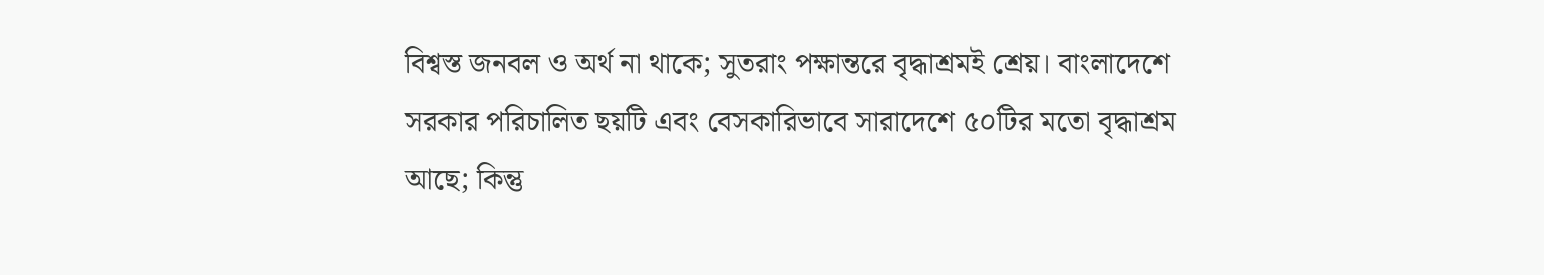বিশ্বস্ত জনবল ও অর্থ না থাকে; সুতরাং পক্ষান্তরে বৃদ্ধাশ্রমই শ্রেয়। বাংলাদেশে সরকার পরিচালিত ছয়টি এবং বেসকারিভাবে সারাদেশে ৫০টির মতো বৃদ্ধাশ্রম আছে; কিন্তু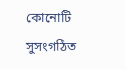কোনোটি সুসংগঠিত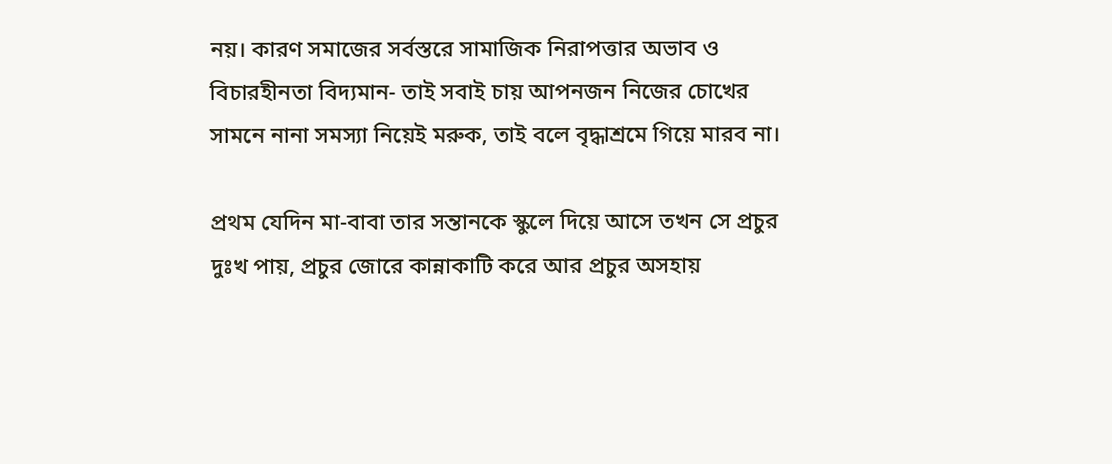নয়। কারণ সমাজের সর্বস্তরে সামাজিক নিরাপত্তার অভাব ও বিচারহীনতা বিদ্যমান- তাই সবাই চায় আপনজন নিজের চোখের সামনে নানা সমস্যা নিয়েই মরুক, তাই বলে বৃদ্ধাশ্রমে গিয়ে মারব না।

প্রথম যেদিন মা-বাবা তার সন্তানকে স্কুলে দিয়ে আসে তখন সে প্রচুর দুঃখ পায়, প্রচুর জোরে কান্নাকাটি করে আর প্রচুর অসহায়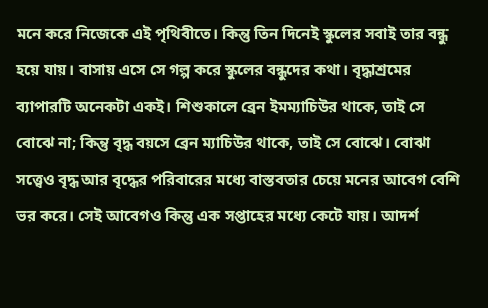মনে করে নিজেকে এই পৃথিবীতে। কিন্তু তিন দিনেই স্কুলের সবাই তার বন্ধু হয়ে যায়। বাসায় এসে সে গল্প করে স্কুলের বন্ধুদের কথা। বৃদ্ধাশ্রমের ব্যাপারটি অনেকটা একই। শিশুকালে ব্রেন ইমম্যাচিউর থাকে, তাই সে বোঝে না; কিন্তু বৃদ্ধ বয়সে ব্রেন ম্যাচিউর থাকে, তাই সে বোঝে। বোঝা সত্ত্বেও বৃদ্ধ আর বৃদ্ধের পরিবারের মধ্যে বাস্তবতার চেয়ে মনের আবেগ বেশি ভর করে। সেই আবেগও কিন্তু এক সপ্তাহের মধ্যে কেটে যায়। আদর্শ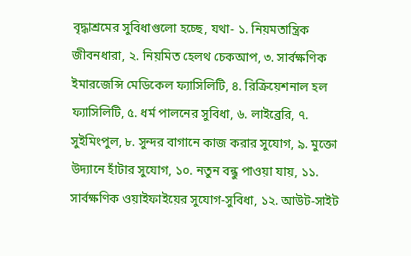বৃদ্ধাশ্রমের সুবিধাগুলো হচ্ছে, যথা- ১. নিয়মতান্ত্রিক জীবনধারা, ২. নিয়মিত হেলথ চেকআপ, ৩. সার্বক্ষণিক ইমারজেন্সি মেডিকেল ফ্যাসিলিটি, ৪. রিক্রিয়েশনাল হল ফ্যাসিলিটি, ৫. ধর্ম পালনের সুবিধা, ৬. লাইব্রেরি, ৭. সুইমিংপুল, ৮. সুন্দর বাগানে কাজ করার সুযোগ, ৯. মুক্তো উদ্যানে হাঁটার সুযোগ, ১০. নতুন বন্ধু পাওয়া যায়, ১১. সার্বক্ষণিক ওয়াইফাইয়ের সুযোগ-সুবিধা, ১২. আউট-সাইট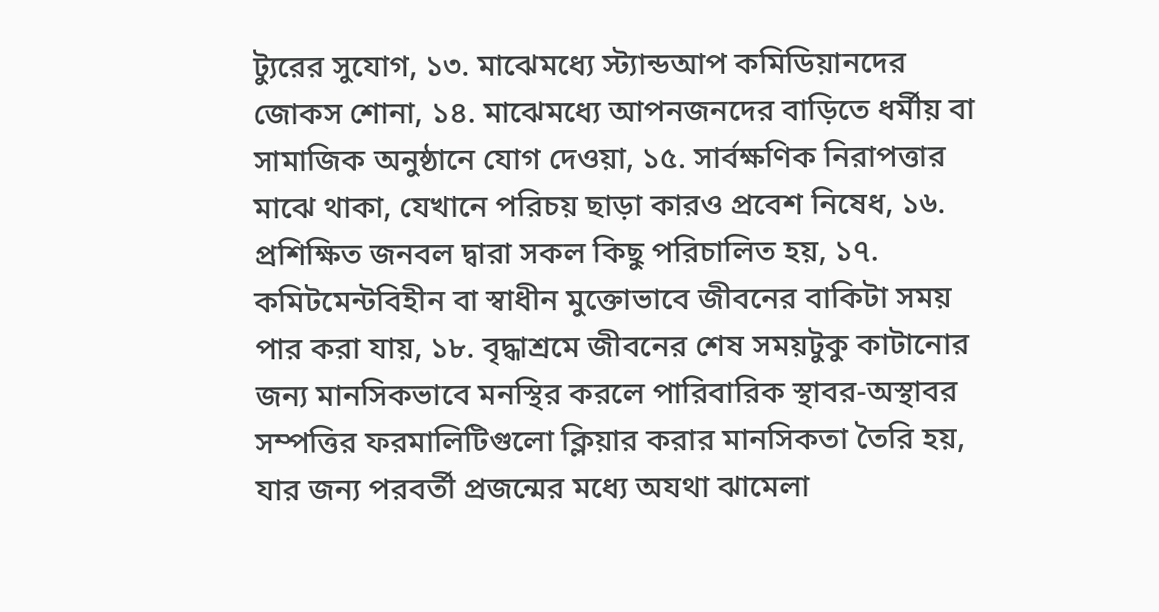ট্যুরের সুযোগ, ১৩. মাঝেমধ্যে স্ট্যান্ডআপ কমিডিয়ানদের জোকস শোনা, ১৪. মাঝেমধ্যে আপনজনদের বাড়িতে ধর্মীয় বা সামাজিক অনুষ্ঠানে যোগ দেওয়া, ১৫. সার্বক্ষণিক নিরাপত্তার মাঝে থাকা, যেখানে পরিচয় ছাড়া কারও প্রবেশ নিষেধ, ১৬. প্রশিক্ষিত জনবল দ্বারা সকল কিছু পরিচালিত হয়, ১৭. কমিটমেন্টবিহীন বা স্বাধীন মুক্তোভাবে জীবনের বাকিটা সময় পার করা যায়, ১৮. বৃদ্ধাশ্রমে জীবনের শেষ সময়টুকু কাটানোর জন্য মানসিকভাবে মনস্থির করলে পারিবারিক স্থাবর-অস্থাবর সম্পত্তির ফরমালিটিগুলো ক্লিয়ার করার মানসিকতা তৈরি হয়, যার জন্য পরবর্তী প্রজন্মের মধ্যে অযথা ঝামেলা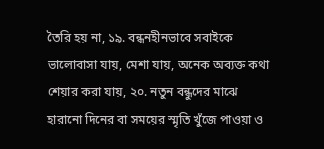তৈরি হয় না, ১৯. বন্ধনহীনভাবে সবাইকে ভালোবাসা যায়, মেশা যায়, অনেক অব্যক্ত কথা শেয়ার করা যায়, ২০. নতুন বন্ধুদের মাঝে হারানো দিনের বা সময়ের স্মৃতি খুঁজে পাওয়া ও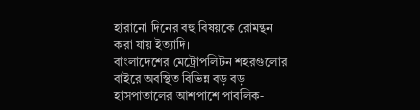হারানো দিনের বহু বিষয়কে রোমন্থন করা যায় ইত্যাদি।
বাংলাদেশের মেট্রোপলিটন শহরগুলোর বাইরে অবস্থিত বিভিন্ন বড় বড় হাসপাতালের আশপাশে পাবলিক-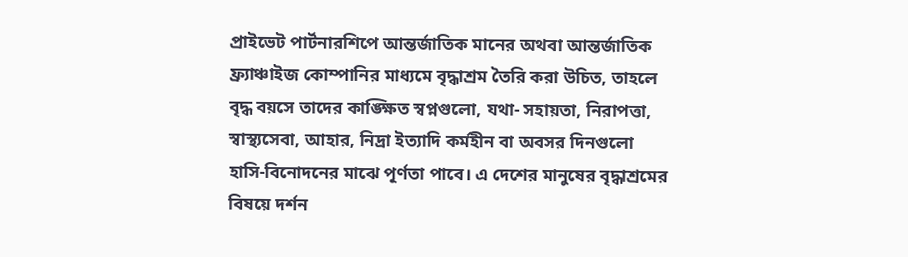প্রাইভেট পার্টনারশিপে আন্তর্জাতিক মানের অথবা আন্তর্জাতিক ফ্র্যাঞ্চাইজ কোম্পানির মাধ্যমে বৃদ্ধাশ্রম তৈরি করা উচিত, তাহলে বৃদ্ধ বয়সে তাদের কাঙ্ক্ষিত স্বপ্নগুলো, যথা- সহায়তা, নিরাপত্তা, স্বাস্থ্যসেবা, আহার, নিদ্রা ইত্যাদি কর্মহীন বা অবসর দিনগুলো হাসি-বিনোদনের মাঝে পূর্ণতা পাবে। এ দেশের মানুষের বৃদ্ধাশ্রমের বিষয়ে দর্শন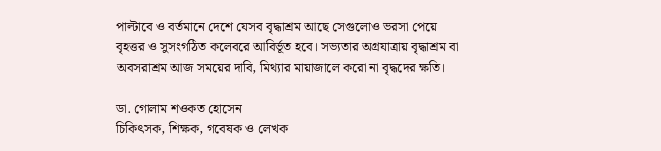পাল্টাবে ও বর্তমানে দেশে যেসব বৃদ্ধাশ্রম আছে সেগুলোও ভরসা পেয়ে বৃহত্তর ও সুসংগঠিত কলেবরে আবির্ভূত হবে। সভ্যতার অগ্রযাত্রায় বৃদ্ধাশ্রম বা অবসরাশ্রম আজ সময়ের দাবি, মিথ্যার মায়াজালে করো না বৃদ্ধদের ক্ষতি।

ডা. গোলাম শওকত হোসেন
চিকিৎসক, শিক্ষক, গবেষক ও লেখক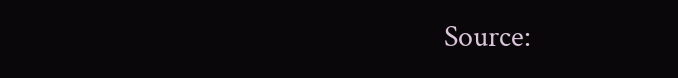Source: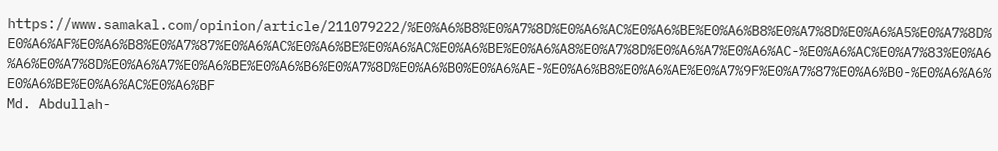https://www.samakal.com/opinion/article/211079222/%E0%A6%B8%E0%A7%8D%E0%A6%AC%E0%A6%BE%E0%A6%B8%E0%A7%8D%E0%A6%A5%E0%A7%8D%E0%A6%AF%E0%A6%B8%E0%A7%87%E0%A6%AC%E0%A6%BE%E0%A6%AC%E0%A6%BE%E0%A6%A8%E0%A7%8D%E0%A6%A7%E0%A6%AC-%E0%A6%AC%E0%A7%83%E0%A6%A6%E0%A7%8D%E0%A6%A7%E0%A6%BE%E0%A6%B6%E0%A7%8D%E0%A6%B0%E0%A6%AE-%E0%A6%B8%E0%A6%AE%E0%A7%9F%E0%A7%87%E0%A6%B0-%E0%A6%A6%E0%A6%BE%E0%A6%AC%E0%A6%BF
Md. Abdullah-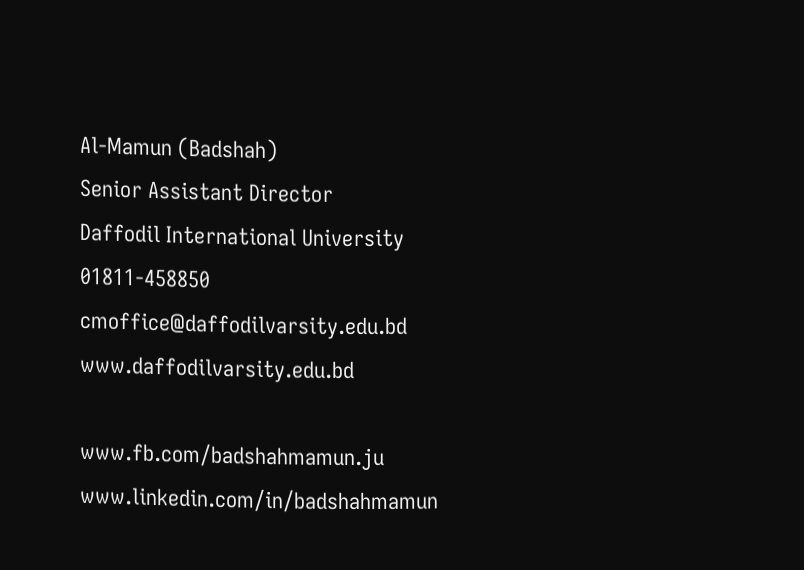Al-Mamun (Badshah)
Senior Assistant Director
Daffodil International University
01811-458850
cmoffice@daffodilvarsity.edu.bd
www.daffodilvarsity.edu.bd

www.fb.com/badshahmamun.ju
www.linkedin.com/in/badshahmamun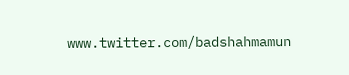www.twitter.com/badshahmamun